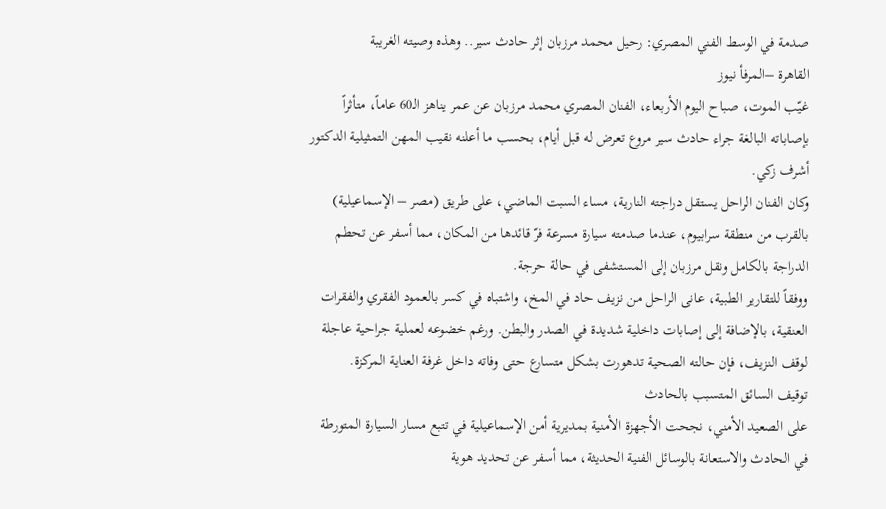صدمة في الوسط الفني المصري: رحيل محمد مرزبان إثر حادث سير.. وهذه وصيته الغريبة
القاهرة –المرفأ نيوز
غيّب الموت، صباح اليوم الأربعاء، الفنان المصري محمد مرزبان عن عمر يناهز الـ60 عاماً، متأثراً بإصاباته البالغة جراء حادث سير مروع تعرض له قبل أيام، بحسب ما أعلنه نقيب المهن التمثيلية الدكتور أشرف زكي.
وكان الفنان الراحل يستقل دراجته النارية، مساء السبت الماضي، على طريق (مصر – الإسماعيلية) بالقرب من منطقة سرابيوم، عندما صدمته سيارة مسرعة فرّ قائدها من المكان، مما أسفر عن تحطم الدراجة بالكامل ونقل مرزبان إلى المستشفى في حالة حرجة.
ووفقاً للتقارير الطبية، عانى الراحل من نزيف حاد في المخ، واشتباه في كسر بالعمود الفقري والفقرات العنقية، بالإضافة إلى إصابات داخلية شديدة في الصدر والبطن. ورغم خضوعه لعملية جراحية عاجلة لوقف النزيف، فإن حالته الصحية تدهورت بشكل متسارع حتى وفاته داخل غرفة العناية المركزة.
توقيف السائق المتسبب بالحادث
على الصعيد الأمني، نجحت الأجهزة الأمنية بمديرية أمن الإسماعيلية في تتبع مسار السيارة المتورطة في الحادث والاستعانة بالوسائل الفنية الحديثة، مما أسفر عن تحديد هوية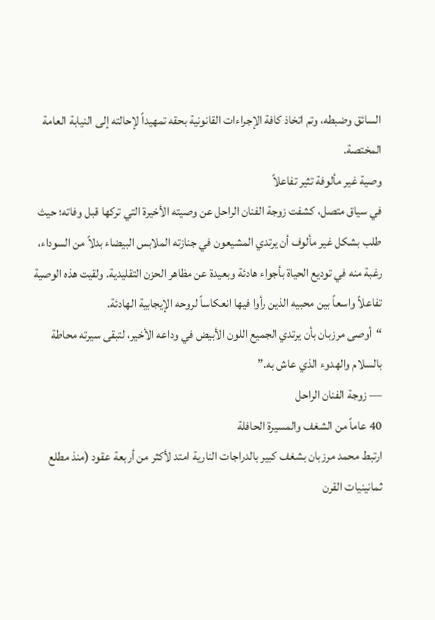السائق وضبطه، وتم اتخاذ كافة الإجراءات القانونية بحقه تمهيداً لإحالته إلى النيابة العامة المختصة.
وصية غير مألوفة تثير تفاعلاً
في سياق متصل، كشفت زوجة الفنان الراحل عن وصيته الأخيرة التي تركها قبل وفاته؛ حيث طلب بشكل غير مألوف أن يرتدي المشيعون في جنازته الملابس البيضاء بدلاً من السوداء، رغبة منه في توديع الحياة بأجواء هادئة وبعيدة عن مظاهر الحزن التقليدية. ولقيت هذه الوصية تفاعلاً واسعاً بين محبيه الذين رأوا فيها انعكاساً لروحه الإيجابية الهادئة.
“أوصى مرزبان بأن يرتدي الجميع اللون الأبيض في وداعه الأخير، لتبقى سيرته محاطة بالسلام والهدوء الذي عاش به.”
— زوجة الفنان الراحل
40 عاماً من الشغف والمسيرة الحافلة
ارتبط محمد مرزبان بشغف كبير بالدراجات النارية امتد لأكثر من أربعة عقود (منذ مطلع ثمانينيات القرن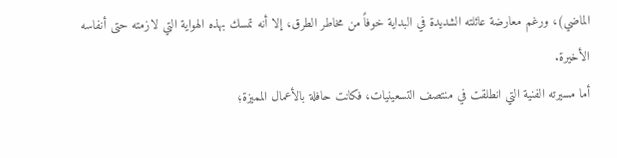الماضي)، ورغم معارضة عائلته الشديدة في البداية خوفاً من مخاطر الطرق، إلا أنه تمسك بهذه الهواية التي لازمته حتى أنفاسه الأخيرة.
أما مسيرته الفنية التي انطلقت في منتصف التسعينيات، فكانت حافلة بالأعمال المميزة؛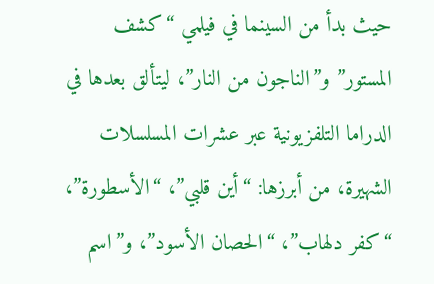حيث بدأ من السينما في فيلمي “كشف المستور” و”الناجون من النار”، ليتألق بعدها في الدراما التلفزيونية عبر عشرات المسلسلات الشهيرة، من أبرزها: “أين قلبي”، “الأسطورة”، “كفر دلهاب”، “الحصان الأسود”، و”اسم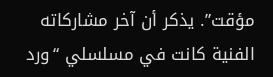مؤقت”. يذكر أن آخر مشاركاته الفنية كانت في مسلسلي “ورد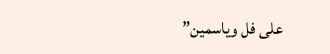على فل وياسمين”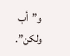و”أب ولكن”.